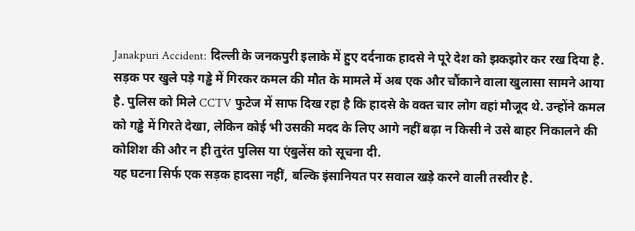Janakpuri Accident: दिल्ली के जनकपुरी इलाके में हुए दर्दनाक हादसे ने पूरे देश को झकझोर कर रख दिया है. सड़क पर खुले पड़े गड्ढे में गिरकर कमल की मौत के मामले में अब एक और चौंकाने वाला खुलासा सामने आया है. पुलिस को मिले CCTV फुटेज में साफ दिख रहा है कि हादसे के वक्त चार लोग वहां मौजूद थे. उन्होंने कमल को गड्ढे में गिरते देखा, लेकिन कोई भी उसकी मदद के लिए आगे नहीं बढ़ा न किसी ने उसे बाहर निकालने की कोशिश की और न ही तुरंत पुलिस या एंबुलेंस को सूचना दी.
यह घटना सिर्फ एक सड़क हादसा नहीं, बल्कि इंसानियत पर सवाल खड़े करने वाली तस्वीर है.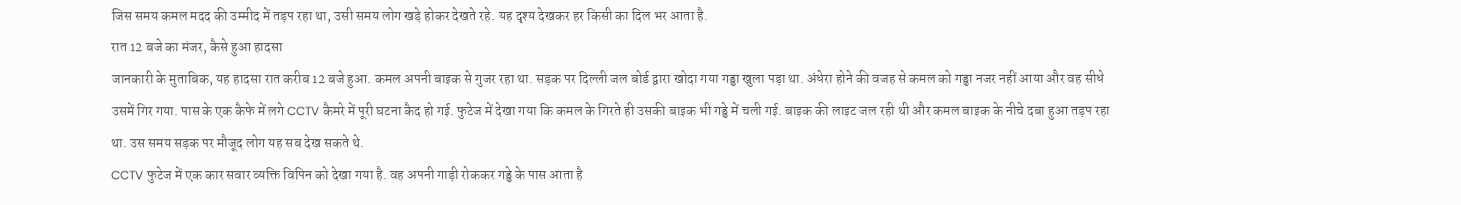जिस समय कमल मदद की उम्मीद में तड़प रहा था, उसी समय लोग खड़े होकर देखते रहे. यह दृश्य देखकर हर किसी का दिल भर आता है.
रात 12 बजे का मंजर, कैसे हुआ हादसा
जानकारी के मुताबिक, यह हादसा रात करीब 12 बजे हुआ. कमल अपनी बाइक से गुजर रहा था. सड़क पर दिल्ली जल बोर्ड द्वारा खोदा गया गड्ढा खुला पड़ा था. अंधेरा होने की वजह से कमल को गड्ढा नजर नहीं आया और वह सीधे उसमें गिर गया. पास के एक कैफे में लगे CCTV कैमरे में पूरी घटना कैद हो गई. फुटेज में देखा गया कि कमल के गिरते ही उसकी बाइक भी गड्ढे में चली गई. बाइक की लाइट जल रही थी और कमल बाइक के नीचे दबा हुआ तड़प रहा था. उस समय सड़क पर मौजूद लोग यह सब देख सकते थे.
CCTV फुटेज में एक कार सवार व्यक्ति विपिन को देखा गया है. वह अपनी गाड़ी रोककर गड्ढे के पास आता है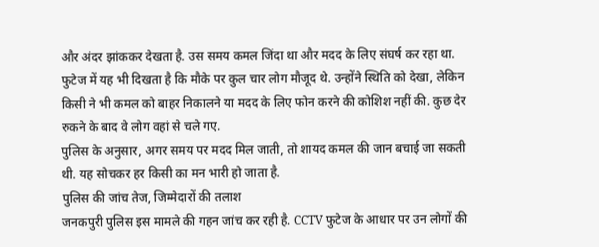और अंदर झांककर देखता है. उस समय कमल जिंदा था और मदद के लिए संघर्ष कर रहा था. फुटेज में यह भी दिखता है कि मौके पर कुल चार लोग मौजूद थे. उन्होंने स्थिति को देखा, लेकिन किसी ने भी कमल को बाहर निकालने या मदद के लिए फोन करने की कोशिश नहीं की. कुछ देर रुकने के बाद वे लोग वहां से चले गए.
पुलिस के अनुसार, अगर समय पर मदद मिल जाती, तो शायद कमल की जान बचाई जा सकती थी. यह सोचकर हर किसी का मन भारी हो जाता है.
पुलिस की जांच तेज, जिम्मेदारों की तलाश
जनकपुरी पुलिस इस मामले की गहन जांच कर रही है. CCTV फुटेज के आधार पर उन लोगों की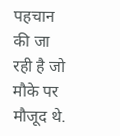पहचान की जा रही है जो मौके पर मौजूद थे.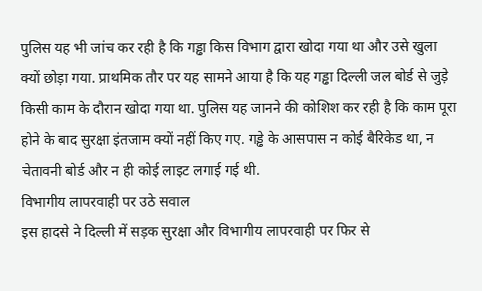पुलिस यह भी जांच कर रही है कि गड्ढा किस विभाग द्वारा खोदा गया था और उसे खुला क्यों छोड़ा गया. प्राथमिक तौर पर यह सामने आया है कि यह गड्ढा दिल्ली जल बोर्ड से जुड़े किसी काम के दौरान खोदा गया था. पुलिस यह जानने की कोशिश कर रही है कि काम पूरा होने के बाद सुरक्षा इंतजाम क्यों नहीं किए गए. गड्ढे के आसपास न कोई बैरिकेड था, न चेतावनी बोर्ड और न ही कोई लाइट लगाई गई थी.
विभागीय लापरवाही पर उठे सवाल
इस हादसे ने दिल्ली में सड़क सुरक्षा और विभागीय लापरवाही पर फिर से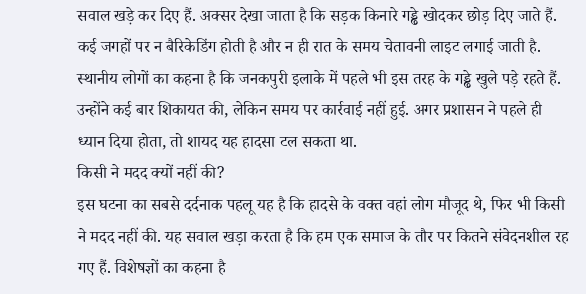सवाल खड़े कर दिए हैं. अक्सर देखा जाता है कि सड़क किनारे गड्ढे खोदकर छोड़ दिए जाते हैं. कई जगहों पर न बैरिकेडिंग होती है और न ही रात के समय चेतावनी लाइट लगाई जाती है. स्थानीय लोगों का कहना है कि जनकपुरी इलाके में पहले भी इस तरह के गड्ढे खुले पड़े रहते हैं. उन्होंने कई बार शिकायत की, लेकिन समय पर कार्रवाई नहीं हुई. अगर प्रशासन ने पहले ही ध्यान दिया होता, तो शायद यह हादसा टल सकता था.
किसी ने मदद क्यों नहीं की?
इस घटना का सबसे दर्दनाक पहलू यह है कि हादसे के वक्त वहां लोग मौजूद थे, फिर भी किसी ने मदद नहीं की. यह सवाल खड़ा करता है कि हम एक समाज के तौर पर कितने संवेदनशील रह गए हैं. विशेषज्ञों का कहना है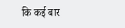कि कई बार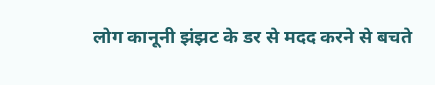लोग कानूनी झंझट के डर से मदद करने से बचते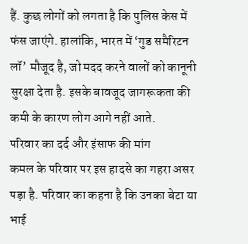हैं. कुछ लोगों को लगता है कि पुलिस केस में फंस जाएंगे. हालांकि, भारत में ‘गुड समैरिटन लॉ’ मौजूद है, जो मदद करने वालों को कानूनी सुरक्षा देता है. इसके बावजूद जागरूकता की कमी के कारण लोग आगे नहीं आते.
परिवार का दर्द और इंसाफ की मांग
कमल के परिवार पर इस हादसे का गहरा असर पड़ा है. परिवार का कहना है कि उनका बेटा या भाई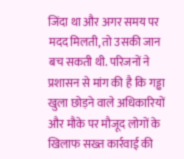जिंदा था और अगर समय पर मदद मिलती, तो उसकी जान बच सकती थी. परिजनों ने प्रशासन से मांग की है कि गड्ढा खुला छोड़ने वाले अधिकारियों और मौके पर मौजूद लोगों के खिलाफ सख्त कार्रवाई की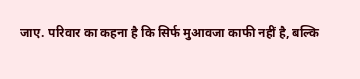जाए. परिवार का कहना है कि सिर्फ मुआवजा काफी नहीं है, बल्कि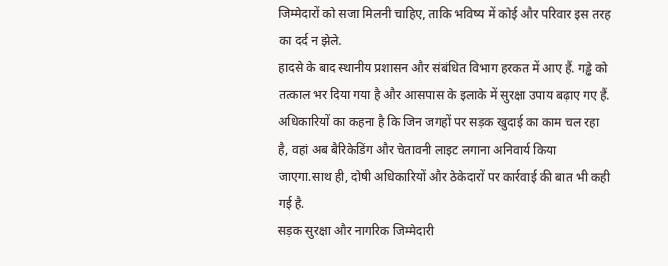जिम्मेदारों को सजा मिलनी चाहिए, ताकि भविष्य में कोई और परिवार इस तरह का दर्द न झेले.
हादसे के बाद स्थानीय प्रशासन और संबंधित विभाग हरकत में आए हैं. गड्ढे को तत्काल भर दिया गया है और आसपास के इलाके में सुरक्षा उपाय बढ़ाए गए हैं.
अधिकारियों का कहना है कि जिन जगहों पर सड़क खुदाई का काम चल रहा है, वहां अब बैरिकेडिंग और चेतावनी लाइट लगाना अनिवार्य किया जाएगा.साथ ही, दोषी अधिकारियों और ठेकेदारों पर कार्रवाई की बात भी कही गई है.
सड़क सुरक्षा और नागरिक जिम्मेदारी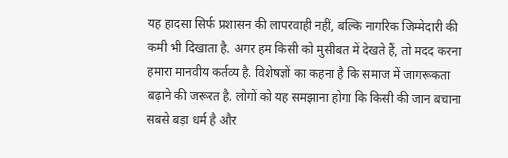यह हादसा सिर्फ प्रशासन की लापरवाही नहीं, बल्कि नागरिक जिम्मेदारी की कमी भी दिखाता है. अगर हम किसी को मुसीबत में देखते हैं, तो मदद करना हमारा मानवीय कर्तव्य है. विशेषज्ञों का कहना है कि समाज में जागरूकता बढ़ाने की जरूरत है. लोगों को यह समझाना होगा कि किसी की जान बचाना सबसे बड़ा धर्म है और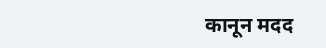कानून मदद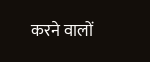करने वालों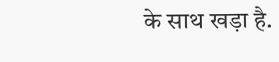के साथ खड़ा है.